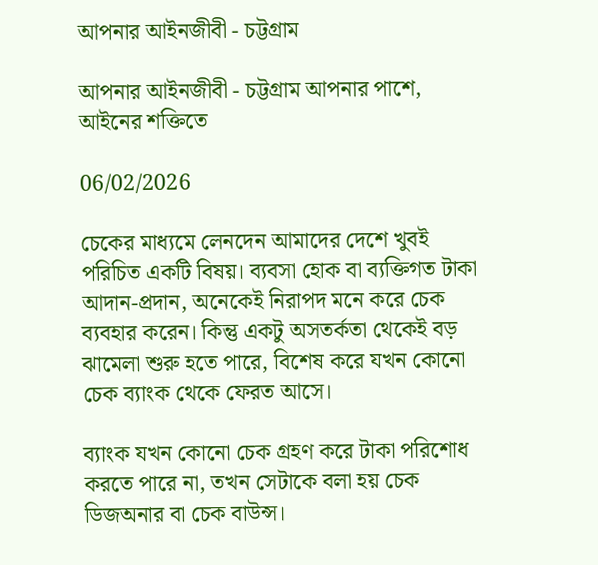আপনার আইনজীবী - চট্টগ্রাম

আপনার আইনজীবী - চট্টগ্রাম আপনার পাশে, আইনের শক্তিতে

06/02/2026

চেকের মাধ্যমে লেনদেন আমাদের দেশে খুবই পরিচিত একটি বিষয়। ব্যবসা হোক বা ব্যক্তিগত টাকা আদান-প্রদান, অনেকেই নিরাপদ মনে করে চেক ব্যবহার করেন। কিন্তু একটু অসতর্কতা থেকেই বড় ঝামেলা শুরু হতে পারে, বিশেষ করে যখন কোনো চেক ব্যাংক থেকে ফেরত আসে।

ব্যাংক যখন কোনো চেক গ্রহণ করে টাকা পরিশোধ করতে পারে না, তখন সেটাকে বলা হয় চেক ডিজঅনার বা চেক বাউন্স।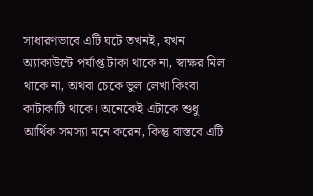সাধারণভাবে এটি ঘটে তখনই, যখন অ্যাকাউন্টে পর্যাপ্ত টাকা থাকে না, স্বাক্ষর মিল থাকে না, অথবা চেকে ভুল লেখা কিংবা কাটাকাটি থাকে। অনেকেই এটাকে শুধু আর্থিক সমস্যা মনে করেন, কিন্তু বাস্তবে এটি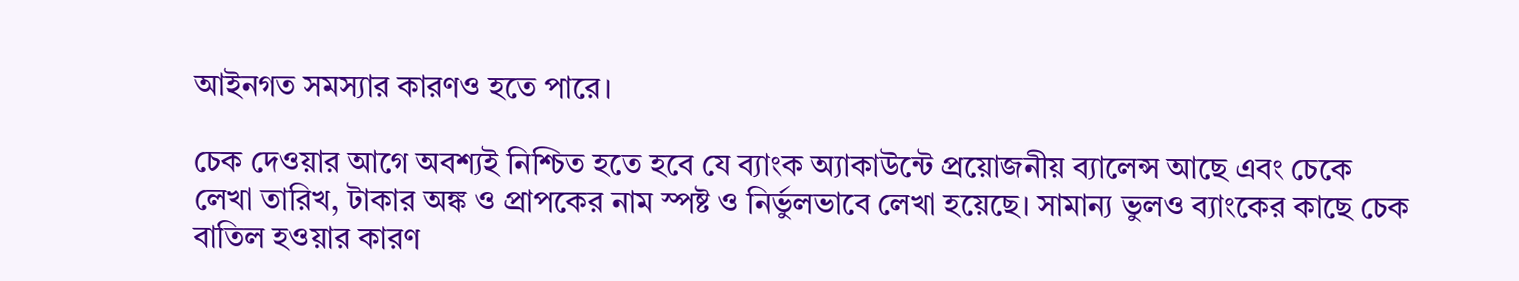আইনগত সমস্যার কারণও হতে পারে।

চেক দেওয়ার আগে অবশ্যই নিশ্চিত হতে হবে যে ব্যাংক অ্যাকাউন্টে প্রয়োজনীয় ব্যালেন্স আছে এবং চেকে লেখা তারিখ, টাকার অঙ্ক ও প্রাপকের নাম স্পষ্ট ও নির্ভুলভাবে লেখা হয়েছে। সামান্য ভুলও ব্যাংকের কাছে চেক বাতিল হওয়ার কারণ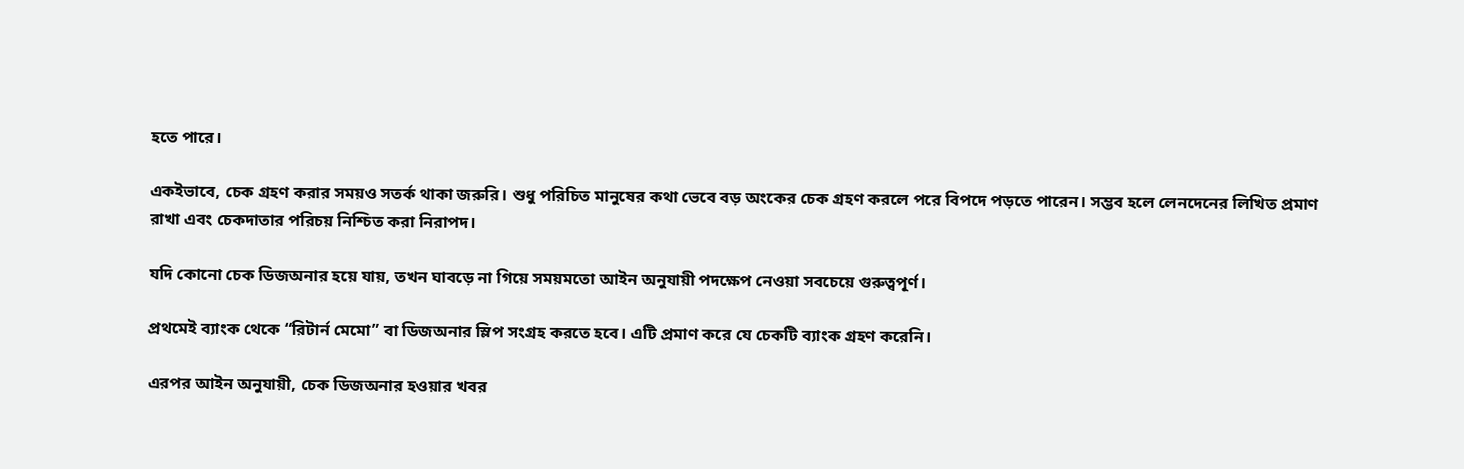হতে পারে।

একইভাবে, চেক গ্রহণ করার সময়ও সতর্ক থাকা জরুরি। শুধু পরিচিত মানুষের কথা ভেবে বড় অংকের চেক গ্রহণ করলে পরে বিপদে পড়তে পারেন। সম্ভব হলে লেনদেনের লিখিত প্রমাণ রাখা এবং চেকদাতার পরিচয় নিশ্চিত করা নিরাপদ।

যদি কোনো চেক ডিজঅনার হয়ে যায়, তখন ঘাবড়ে না গিয়ে সময়মতো আইন অনুযায়ী পদক্ষেপ নেওয়া সবচেয়ে গুরুত্বপূর্ণ।

প্রথমেই ব্যাংক থেকে “রিটার্ন মেমো” বা ডিজঅনার স্লিপ সংগ্রহ করতে হবে। এটি প্রমাণ করে যে চেকটি ব্যাংক গ্রহণ করেনি।

এরপর আইন অনুযায়ী, চেক ডিজঅনার হওয়ার খবর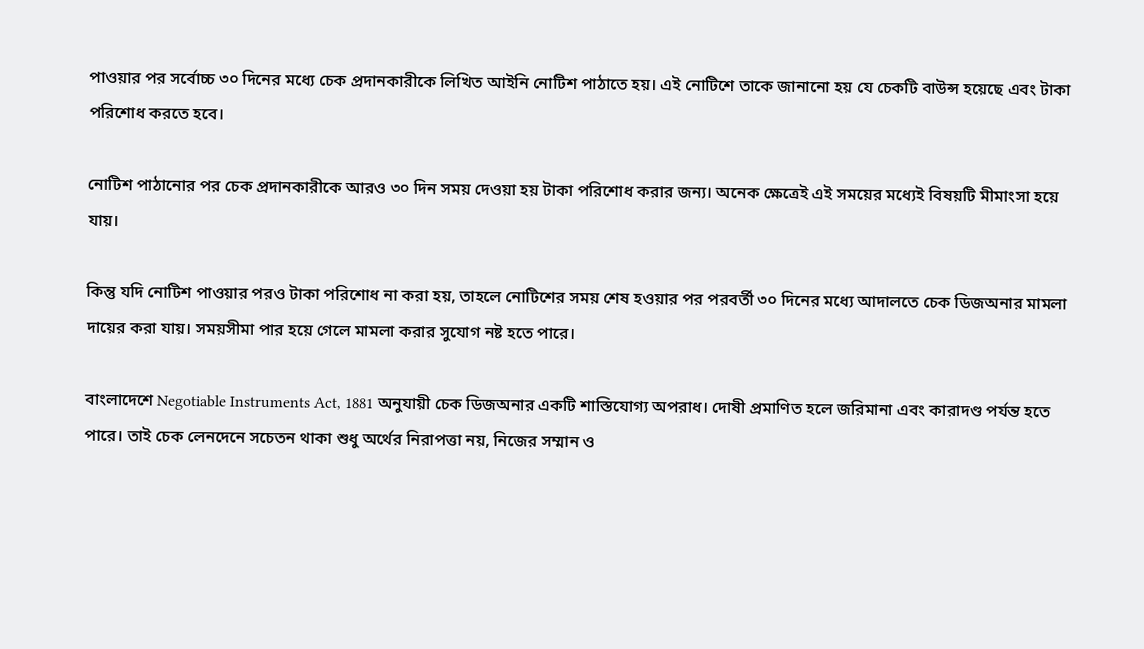পাওয়ার পর সর্বোচ্চ ৩০ দিনের মধ্যে চেক প্রদানকারীকে লিখিত আইনি নোটিশ পাঠাতে হয়। এই নোটিশে তাকে জানানো হয় যে চেকটি বাউন্স হয়েছে এবং টাকা পরিশোধ করতে হবে।

নোটিশ পাঠানোর পর চেক প্রদানকারীকে আরও ৩০ দিন সময় দেওয়া হয় টাকা পরিশোধ করার জন্য। অনেক ক্ষেত্রেই এই সময়ের মধ্যেই বিষয়টি মীমাংসা হয়ে যায়।

কিন্তু যদি নোটিশ পাওয়ার পরও টাকা পরিশোধ না করা হয়, তাহলে নোটিশের সময় শেষ হওয়ার পর পরবর্তী ৩০ দিনের মধ্যে আদালতে চেক ডিজঅনার মামলা দায়ের করা যায়। সময়সীমা পার হয়ে গেলে মামলা করার সুযোগ নষ্ট হতে পারে।

বাংলাদেশে Negotiable Instruments Act, 1881 অনুযায়ী চেক ডিজঅনার একটি শাস্তিযোগ্য অপরাধ। দোষী প্রমাণিত হলে জরিমানা এবং কারাদণ্ড পর্যন্ত হতে পারে। তাই চেক লেনদেনে সচেতন থাকা শুধু অর্থের নিরাপত্তা নয়, নিজের সম্মান ও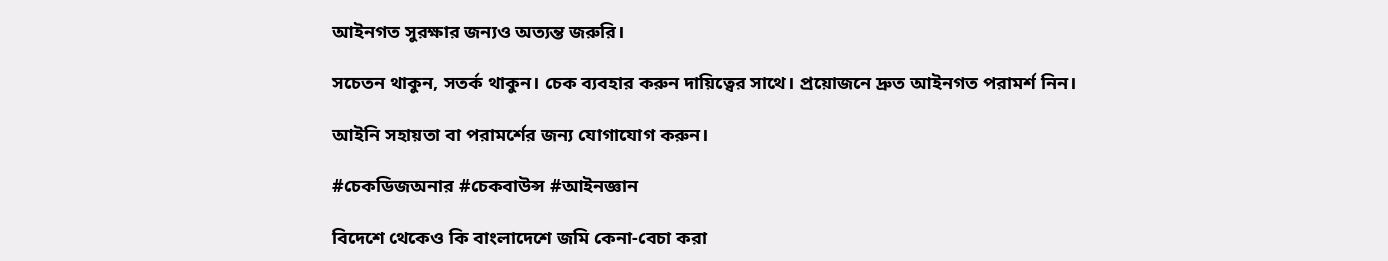আইনগত সুরক্ষার জন্যও অত্যন্ত জরুরি।

সচেতন থাকুন, সতর্ক থাকুন। চেক ব্যবহার করুন দায়িত্বের সাথে। প্রয়োজনে দ্রুত আইনগত পরামর্শ নিন।

আইনি সহায়তা বা পরামর্শের জন্য যোগাযোগ করুন।

#চেকডিজঅনার #চেকবাউন্স #আইনজ্ঞান

বিদেশে থেকেও কি বাংলাদেশে জমি কেনা-বেচা করা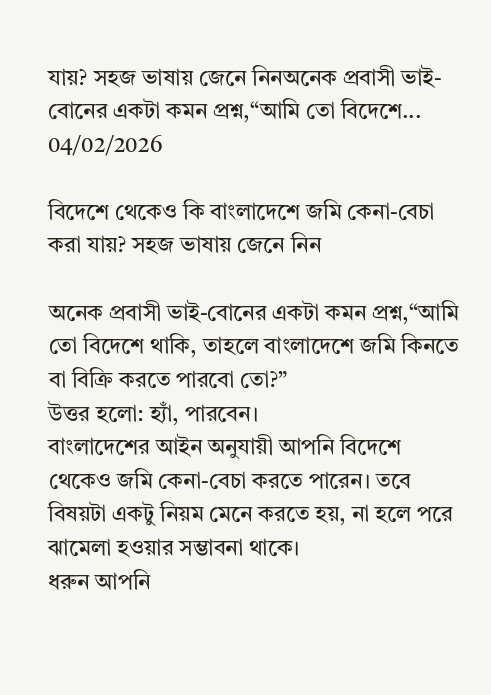যায়? সহজ ভাষায় জেনে নিনঅনেক প্রবাসী ভাই-বোনের একটা কমন প্রশ্ন,“আমি তো বিদেশে...
04/02/2026

বিদেশে থেকেও কি বাংলাদেশে জমি কেনা-বেচা করা যায়? সহজ ভাষায় জেনে নিন

অনেক প্রবাসী ভাই-বোনের একটা কমন প্রশ্ন,“আমি তো বিদেশে থাকি, তাহলে বাংলাদেশে জমি কিনতে বা বিক্রি করতে পারবো তো?”
উত্তর হলো: হ্যাঁ, পারবেন।
বাংলাদেশের আইন অনুযায়ী আপনি বিদেশে থেকেও জমি কেনা-বেচা করতে পারেন। তবে বিষয়টা একটু নিয়ম মেনে করতে হয়, না হলে পরে ঝামেলা হওয়ার সম্ভাবনা থাকে।
ধরুন আপনি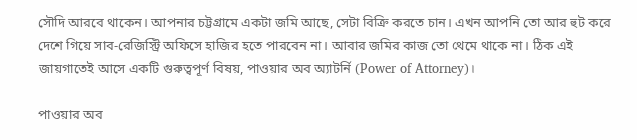সৌদি আরবে থাকেন। আপনার চট্টগ্রামে একটা জমি আছে, সেটা বিক্রি করতে চান। এখন আপনি তো আর হুট করে দেশে গিয়ে সাব-রেজিস্ট্রি অফিসে হাজির হতে পারবেন না। আবার জমির কাজ তো থেমে থাকে না। ঠিক এই জায়গাতেই আসে একটি গুরুত্বপূর্ণ বিষয়, পাওয়ার অব অ্যাটর্নি (Power of Attorney)।

পাওয়ার অব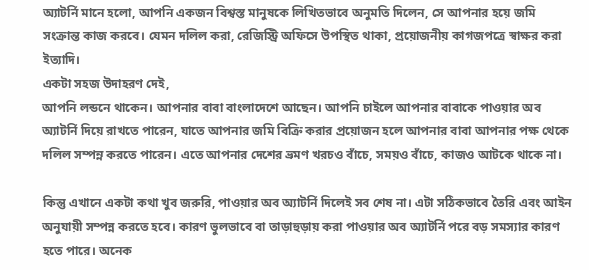অ্যাটর্নি মানে হলো, আপনি একজন বিশ্বস্ত মানুষকে লিখিতভাবে অনুমতি দিলেন, সে আপনার হয়ে জমি সংক্রান্ত কাজ করবে। যেমন দলিল করা, রেজিস্ট্রি অফিসে উপস্থিত থাকা, প্রয়োজনীয় কাগজপত্রে স্বাক্ষর করা ইত্যাদি।
একটা সহজ উদাহরণ দেই,
আপনি লন্ডনে থাকেন। আপনার বাবা বাংলাদেশে আছেন। আপনি চাইলে আপনার বাবাকে পাওয়ার অব অ্যাটর্নি দিয়ে রাখতে পারেন, যাতে আপনার জমি বিক্রি করার প্রয়োজন হলে আপনার বাবা আপনার পক্ষ থেকে দলিল সম্পন্ন করতে পারেন। এতে আপনার দেশের ভ্রমণ খরচও বাঁচে, সময়ও বাঁচে, কাজও আটকে থাকে না।

কিন্তু এখানে একটা কথা খুব জরুরি, পাওয়ার অব অ্যাটর্নি দিলেই সব শেষ না। এটা সঠিকভাবে তৈরি এবং আইন অনুযায়ী সম্পন্ন করতে হবে। কারণ ভুলভাবে বা তাড়াহুড়ায় করা পাওয়ার অব অ্যাটর্নি পরে বড় সমস্যার কারণ হতে পারে। অনেক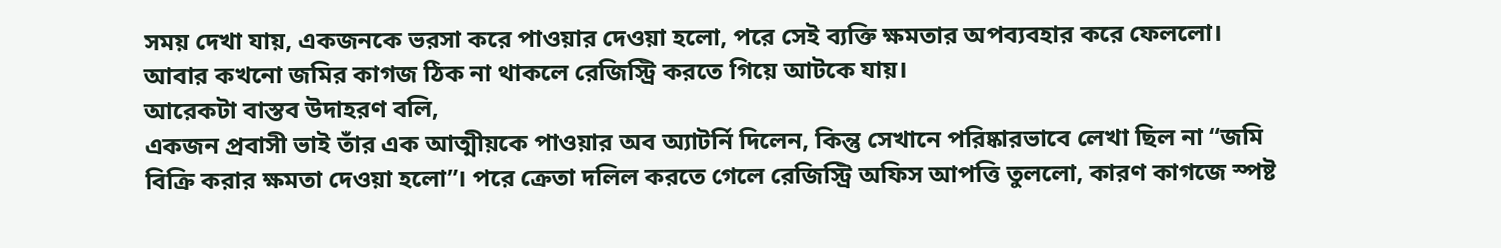সময় দেখা যায়, একজনকে ভরসা করে পাওয়ার দেওয়া হলো, পরে সেই ব্যক্তি ক্ষমতার অপব্যবহার করে ফেললো। আবার কখনো জমির কাগজ ঠিক না থাকলে রেজিস্ট্রি করতে গিয়ে আটকে যায়।
আরেকটা বাস্তব উদাহরণ বলি,
একজন প্রবাসী ভাই তাঁর এক আত্মীয়কে পাওয়ার অব অ্যাটর্নি দিলেন, কিন্তু সেখানে পরিষ্কারভাবে লেখা ছিল না “জমি বিক্রি করার ক্ষমতা দেওয়া হলো”। পরে ক্রেতা দলিল করতে গেলে রেজিস্ট্রি অফিস আপত্তি তুললো, কারণ কাগজে স্পষ্ট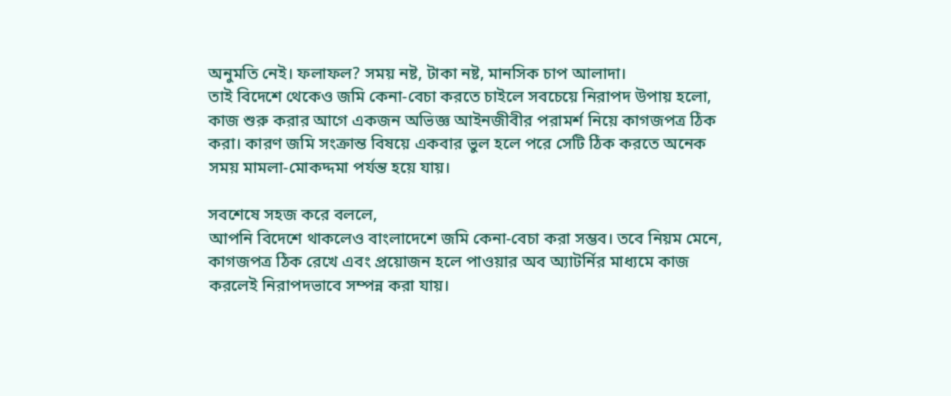অনুমতি নেই। ফলাফল? সময় নষ্ট, টাকা নষ্ট, মানসিক চাপ আলাদা।
তাই বিদেশে থেকেও জমি কেনা-বেচা করতে চাইলে সবচেয়ে নিরাপদ উপায় হলো, কাজ শুরু করার আগে একজন অভিজ্ঞ আইনজীবীর পরামর্শ নিয়ে কাগজপত্র ঠিক করা। কারণ জমি সংক্রান্ত বিষয়ে একবার ভুল হলে পরে সেটি ঠিক করতে অনেক সময় মামলা-মোকদ্দমা পর্যন্ত হয়ে যায়।

সবশেষে সহজ করে বললে,
আপনি বিদেশে থাকলেও বাংলাদেশে জমি কেনা-বেচা করা সম্ভব। তবে নিয়ম মেনে, কাগজপত্র ঠিক রেখে এবং প্রয়োজন হলে পাওয়ার অব অ্যাটর্নির মাধ্যমে কাজ করলেই নিরাপদভাবে সম্পন্ন করা যায়।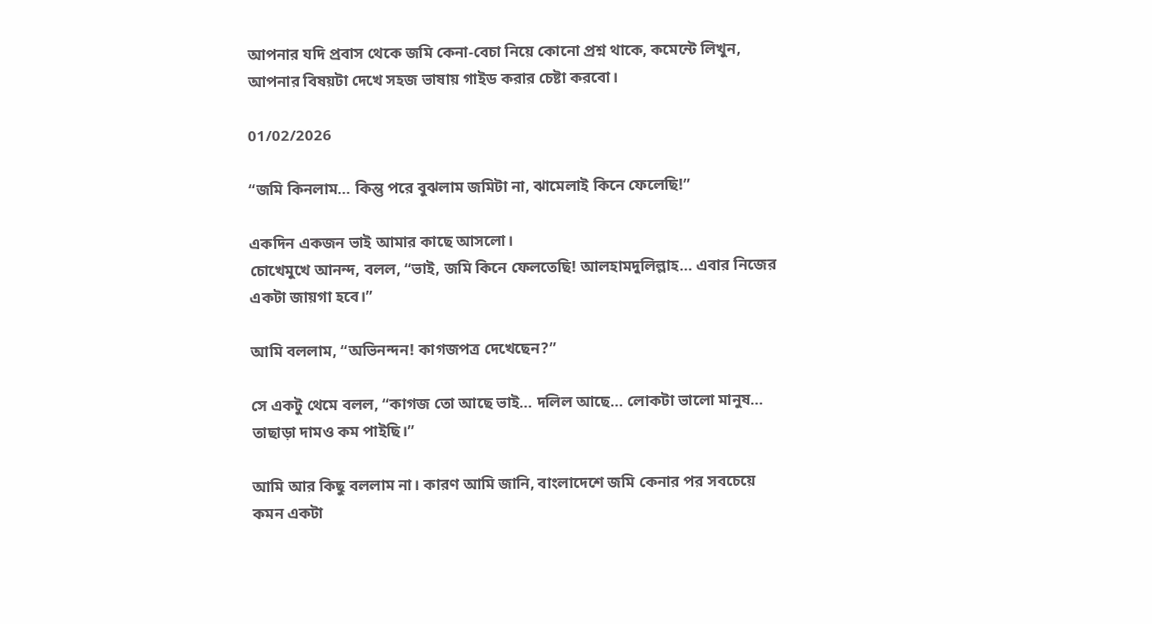আপনার যদি প্রবাস থেকে জমি কেনা-বেচা নিয়ে কোনো প্রশ্ন থাকে, কমেন্টে লিখুন, আপনার বিষয়টা দেখে সহজ ভাষায় গাইড করার চেষ্টা করবো।

01/02/2026

“জমি কিনলাম… কিন্তু পরে বুঝলাম জমিটা না, ঝামেলাই কিনে ফেলেছি!”

একদিন একজন ভাই আমার কাছে আসলো।
চোখেমুখে আনন্দ, বলল, “ভাই, জমি কিনে ফেলতেছি! আলহামদুলিল্লাহ… এবার নিজের একটা জায়গা হবে।”

আমি বললাম, “অভিনন্দন! কাগজপত্র দেখেছেন?”

সে একটু থেমে বলল, “কাগজ তো আছে ভাই… দলিল আছে… লোকটা ভালো মানুষ… তাছাড়া দামও কম পাইছি।”

আমি আর কিছু বললাম না। কারণ আমি জানি, বাংলাদেশে জমি কেনার পর সবচেয়ে কমন একটা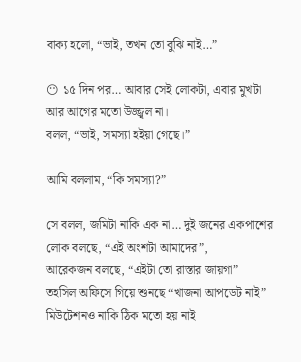বাক্য হলো, “ভাই, তখন তো বুঝি নাই…”

😶 ১৫ দিন পর… আবার সেই লোকটা, এবার মুখটা আর আগের মতো উজ্জ্বল না।
বলল, “ভাই, সমস্যা হইয়া গেছে।”

আমি বললাম, “কি সমস্যা?”

সে বলল, জমিটা নাকি এক না… দুই জনের একপাশের লোক বলছে, “এই অংশটা আমাদের”,
আরেকজন বলছে, “এইটা তো রাস্তার জায়গা”
তহসিল অফিসে গিয়ে শুনছে “খাজনা আপডেট নাই” মিউটেশনও নাকি ঠিক মতো হয় নাই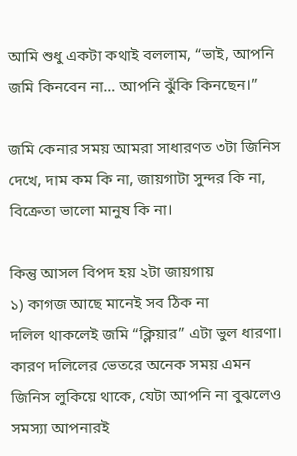আমি শুধু একটা কথাই বললাম, “ভাই, আপনি জমি কিনবেন না… আপনি ঝুঁকি কিনছেন।”

জমি কেনার সময় আমরা সাধারণত ৩টা জিনিস দেখে, দাম কম কি না, জায়গাটা সুন্দর কি না, বিক্রেতা ভালো মানুষ কি না।

কিন্তু আসল বিপদ হয় ২টা জায়গায়
১) কাগজ আছে মানেই সব ঠিক না
দলিল থাকলেই জমি “ক্লিয়ার” এটা ভুল ধারণা।
কারণ দলিলের ভেতরে অনেক সময় এমন জিনিস লুকিয়ে থাকে, যেটা আপনি না বুঝলেও সমস্যা আপনারই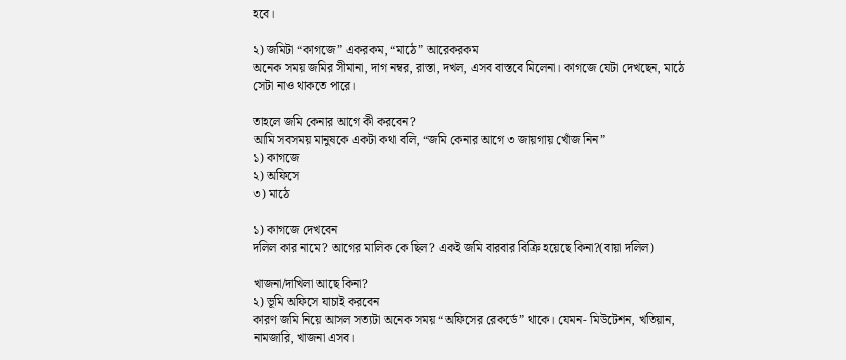হবে।

২) জমিটা “কাগজে” একরকম, “মাঠে” আরেকরকম
অনেক সময় জমির সীমানা, দাগ নম্বর, রাস্তা, দখল, এসব বাস্তবে মিলেনা। কাগজে যেটা দেখছেন, মাঠে সেটা নাও থাকতে পারে।

তাহলে জমি কেনার আগে কী করবেন?
আমি সবসময় মানুষকে একটা কথা বলি, “জমি কেনার আগে ৩ জায়গায় খোঁজ নিন”
১) কাগজে
২) অফিসে
৩) মাঠে

১) কাগজে দেখবেন
দলিল কার নামে? আগের মালিক কে ছিল? একই জমি বারবার বিক্রি হয়েছে কিনা?(বায়া দলিল)

খাজনা/দাখিলা আছে কিনা?
২) ভূমি অফিসে যাচাই করবেন
কারণ জমি নিয়ে আসল সত্যটা অনেক সময় “অফিসের রেকর্ডে” থাকে। যেমন- মিউটেশন, খতিয়ান, নামজারি, খাজনা এসব।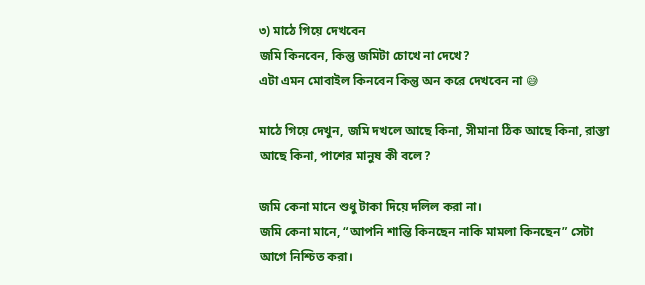৩) মাঠে গিয়ে দেখবেন
জমি কিনবেন, কিন্তু জমিটা চোখে না দেখে?
এটা এমন মোবাইল কিনবেন কিন্তু অন করে দেখবেন না 😅

মাঠে গিয়ে দেখুন, জমি দখলে আছে কিনা, সীমানা ঠিক আছে কিনা, রাস্তা আছে কিনা, পাশের মানুষ কী বলে?

জমি কেনা মানে শুধু টাকা দিয়ে দলিল করা না।
জমি কেনা মানে, “আপনি শান্তি কিনছেন নাকি মামলা কিনছেন” সেটা আগে নিশ্চিত করা।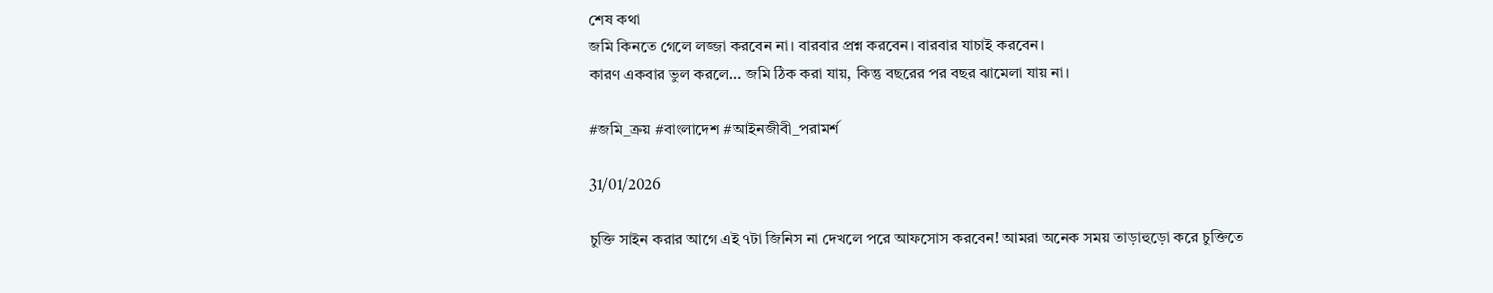শেষ কথা
জমি কিনতে গেলে লজ্জা করবেন না। বারবার প্রশ্ন করবেন। বারবার যাচাই করবেন।
কারণ একবার ভুল করলে… জমি ঠিক করা যায়, কিন্তু বছরের পর বছর ঝামেলা যায় না।

#জমি_ক্রয় #বাংলাদেশ #আইনজীবী_পরামর্শ

31/01/2026

চুক্তি সাইন করার আগে এই ৭টা জিনিস না দেখলে পরে আফসোস করবেন! আমরা অনেক সময় তাড়াহুড়ো করে চুক্তিতে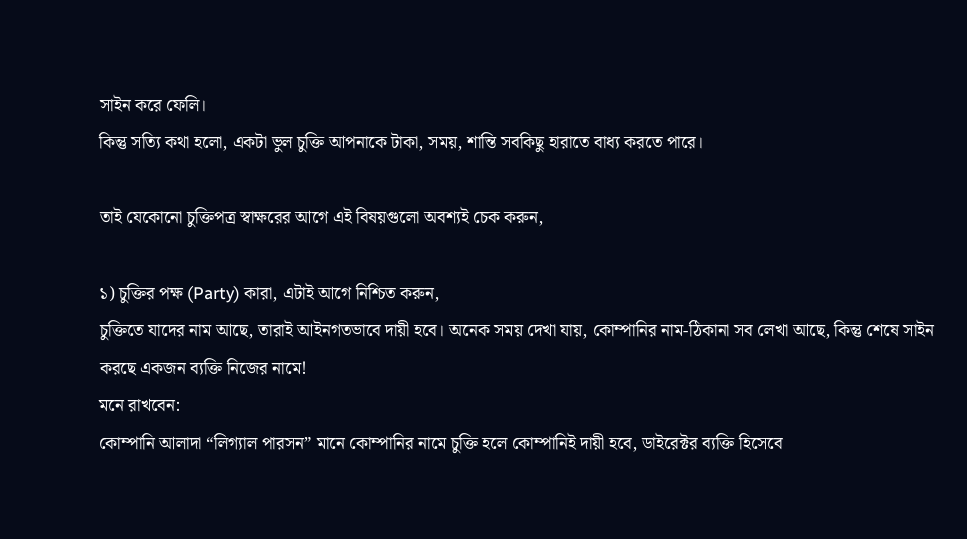সাইন করে ফেলি।
কিন্তু সত্যি কথা হলো, একটা ভুল চুক্তি আপনাকে টাকা, সময়, শান্তি সবকিছু হারাতে বাধ্য করতে পারে।

তাই যেকোনো চুক্তিপত্র স্বাক্ষরের আগে এই বিষয়গুলো অবশ্যই চেক করুন,

১) চুক্তির পক্ষ (Party) কারা, এটাই আগে নিশ্চিত করুন,
চুক্তিতে যাদের নাম আছে, তারাই আইনগতভাবে দায়ী হবে। অনেক সময় দেখা যায়, কোম্পানির নাম-ঠিকানা সব লেখা আছে, কিন্তু শেষে সাইন করছে একজন ব্যক্তি নিজের নামে!
মনে রাখবেন:
কোম্পানি আলাদা “লিগ্যাল পারসন” মানে কোম্পানির নামে চুক্তি হলে কোম্পানিই দায়ী হবে, ডাইরেক্টর ব্যক্তি হিসেবে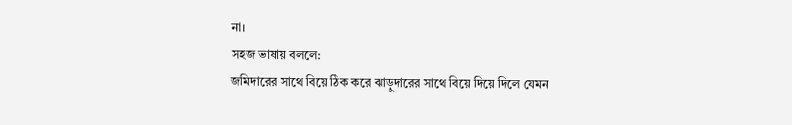না।
সহজ ভাষায় বললে:
জমিদারের সাথে বিয়ে ঠিক করে ঝাড়ুদারের সাথে বিয়ে দিয়ে দিলে যেমন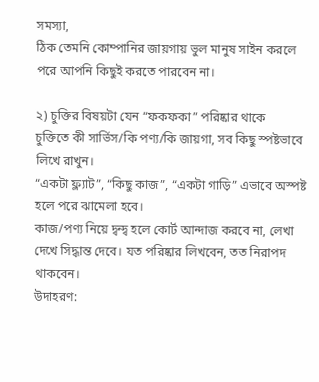সমস্যা,
ঠিক তেমনি কোম্পানির জায়গায় ভুল মানুষ সাইন করলে পরে আপনি কিছুই করতে পারবেন না।

২) চুক্তির বিষয়টা যেন “ফকফকা” পরিষ্কার থাকে
চুক্তিতে কী সার্ভিস/কি পণ্য/কি জায়গা, সব কিছু স্পষ্টভাবে লিখে রাখুন।
“একটা ফ্ল্যাট”, “কিছু কাজ”, “একটা গাড়ি” এভাবে অস্পষ্ট হলে পরে ঝামেলা হবে।
কাজ/পণ্য নিয়ে দ্বন্দ্ব হলে কোর্ট আন্দাজ করবে না, লেখা দেখে সিদ্ধান্ত দেবে। যত পরিষ্কার লিখবেন, তত নিরাপদ থাকবেন।
উদাহরণ: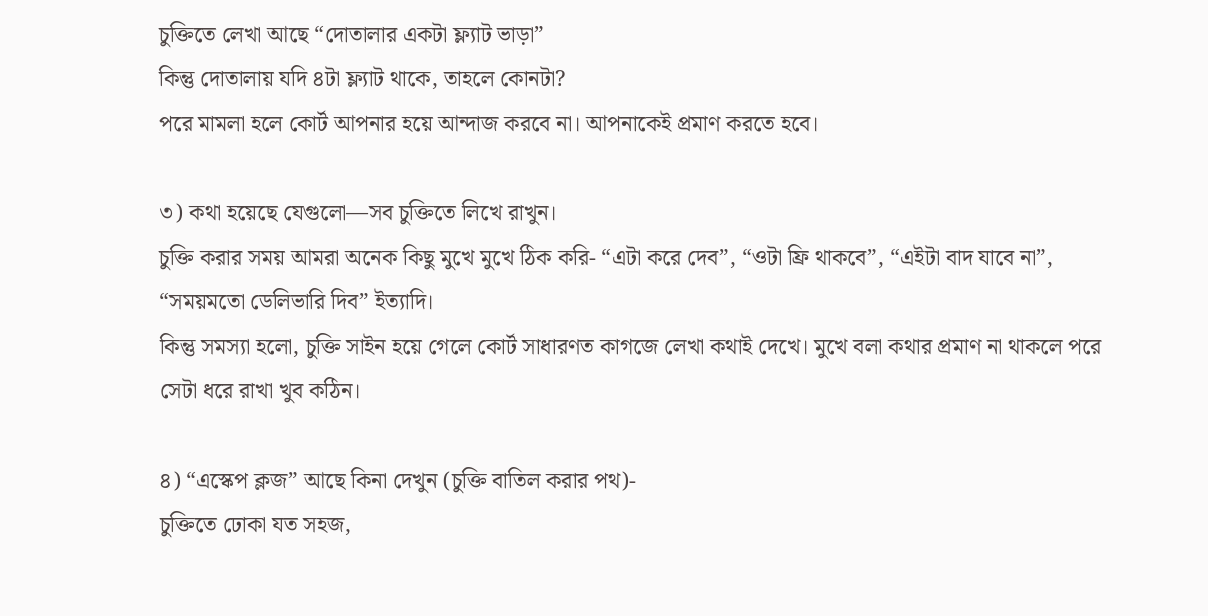চুক্তিতে লেখা আছে “দোতালার একটা ফ্ল্যাট ভাড়া”
কিন্তু দোতালায় যদি ৪টা ফ্ল্যাট থাকে, তাহলে কোনটা?
পরে মামলা হলে কোর্ট আপনার হয়ে আন্দাজ করবে না। আপনাকেই প্রমাণ করতে হবে।

৩) কথা হয়েছে যেগুলো—সব চুক্তিতে লিখে রাখুন।
চুক্তি করার সময় আমরা অনেক কিছু মুখে মুখে ঠিক করি- “এটা করে দেব”, “ওটা ফ্রি থাকবে”, “এইটা বাদ যাবে না”, “সময়মতো ডেলিভারি দিব” ইত্যাদি।
কিন্তু সমস্যা হলো, চুক্তি সাইন হয়ে গেলে কোর্ট সাধারণত কাগজে লেখা কথাই দেখে। মুখে বলা কথার প্রমাণ না থাকলে পরে সেটা ধরে রাখা খুব কঠিন।

৪) “এস্কেপ ক্লজ” আছে কিনা দেখুন (চুক্তি বাতিল করার পথ)-
চুক্তিতে ঢোকা যত সহজ,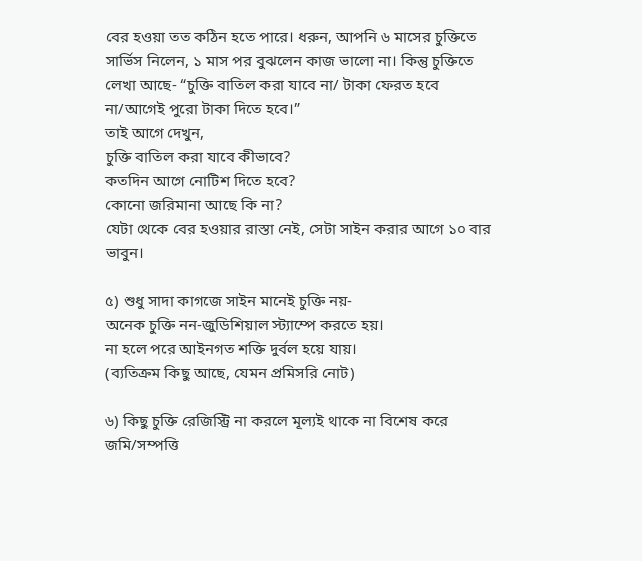বের হওয়া তত কঠিন হতে পারে। ধরুন, আপনি ৬ মাসের চুক্তিতে সার্ভিস নিলেন, ১ মাস পর বুঝলেন কাজ ভালো না। কিন্তু চুক্তিতে লেখা আছে- “চুক্তি বাতিল করা যাবে না/ টাকা ফেরত হবে না/আগেই পুরো টাকা দিতে হবে।”
তাই আগে দেখুন,
চুক্তি বাতিল করা যাবে কীভাবে?
কতদিন আগে নোটিশ দিতে হবে?
কোনো জরিমানা আছে কি না?
যেটা থেকে বের হওয়ার রাস্তা নেই, সেটা সাইন করার আগে ১০ বার ভাবুন।

৫) শুধু সাদা কাগজে সাইন মানেই চুক্তি নয়-
অনেক চুক্তি নন-জুডিশিয়াল স্ট্যাম্পে করতে হয়।
না হলে পরে আইনগত শক্তি দুর্বল হয়ে যায়।
(ব্যতিক্রম কিছু আছে, যেমন প্রমিসরি নোট)

৬) কিছু চুক্তি রেজিস্ট্রি না করলে মূল্যই থাকে না বিশেষ করে জমি/সম্পত্তি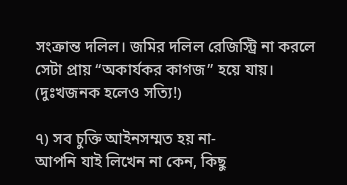সংক্রান্ত দলিল। জমির দলিল রেজিস্ট্রি না করলে সেটা প্রায় “অকার্যকর কাগজ” হয়ে যায়।
(দুঃখজনক হলেও সত্যি!)

৭) সব চুক্তি আইনসম্মত হয় না-
আপনি যাই লিখেন না কেন, কিছু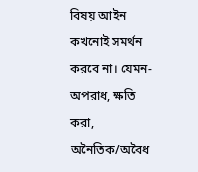বিষয় আইন কখনোই সমর্থন করবে না। যেমন- অপরাধ, ক্ষতি করা, অনৈতিক/অবৈধ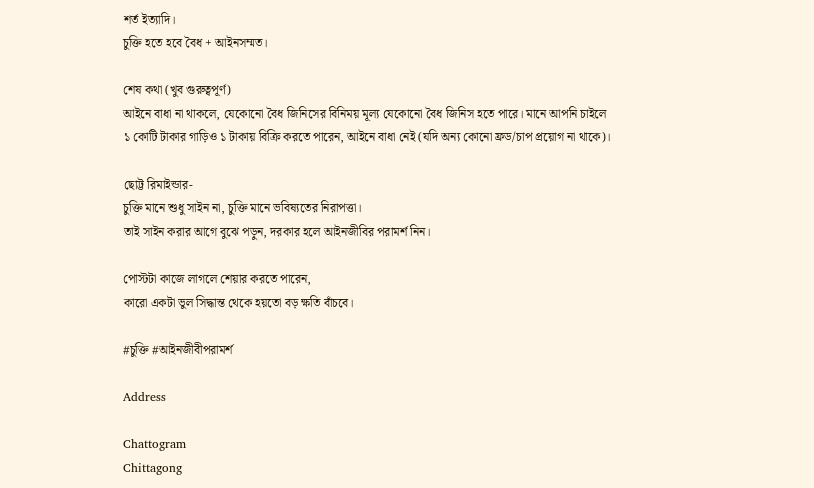শর্ত ইত্যাদি।
চুক্তি হতে হবে বৈধ + আইনসম্মত।

শেষ কথা (খুব গুরুত্বপূর্ণ)
আইনে বাধা না থাকলে, যেকোনো বৈধ জিনিসের বিনিময় মূল্য যেকোনো বৈধ জিনিস হতে পারে। মানে আপনি চাইলে ১ কোটি টাকার গাড়িও ১ টাকায় বিক্রি করতে পারেন, আইনে বাধা নেই (যদি অন্য কোনো ফ্রড/চাপ প্রয়োগ না থাকে)।

ছোট্ট রিমাইন্ডার-
চুক্তি মানে শুধু সাইন না, চুক্তি মানে ভবিষ্যতের নিরাপত্তা।
তাই সাইন করার আগে বুঝে পড়ুন, দরকার হলে আইনজীবির পরামর্শ নিন।

পোস্টটা কাজে লাগলে শেয়ার করতে পারেন,
কারো একটা ভুল সিদ্ধান্ত থেকে হয়তো বড় ক্ষতি বাঁচবে।

#চুক্তি #আইনজীবীপরামর্শ

Address

Chattogram
Chittagong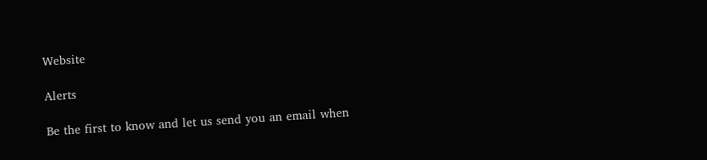Website

Alerts

Be the first to know and let us send you an email when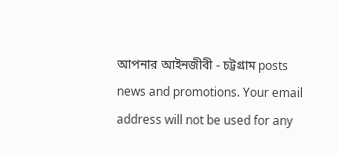আপনার আইনজীবী - চট্টগ্রাম posts news and promotions. Your email address will not be used for any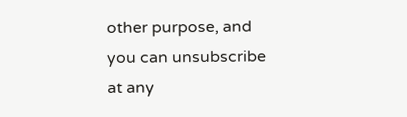other purpose, and you can unsubscribe at any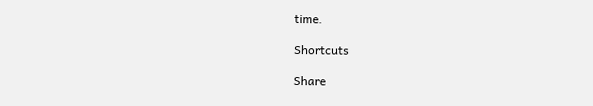time.

Shortcuts

Share